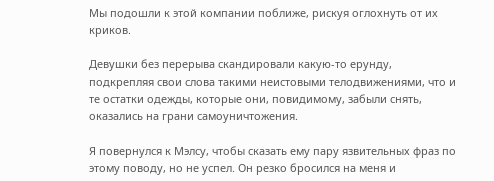Мы подошли к этой компании поближе, рискуя оглохнуть от их криков.

Девушки без перерыва скандировали какую-то ерунду, подкрепляя свои слова такими неистовыми телодвижениями, что и те остатки одежды, которые они, повидимому, забыли снять, оказались на грани самоуничтожения.

Я повернулся к Мэлсу, чтобы сказать ему пару язвительных фраз по этому поводу, но не успел. Он резко бросился на меня и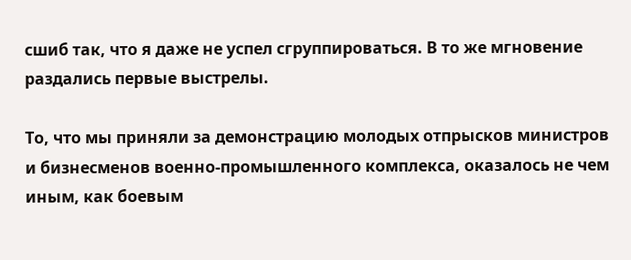сшиб так, что я даже не успел сгруппироваться. В то же мгновение раздались первые выстрелы.

То, что мы приняли за демонстрацию молодых отпрысков министров и бизнесменов военно-промышленного комплекса, оказалось не чем иным, как боевым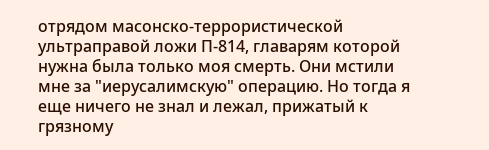отрядом масонско-террористической ультраправой ложи П-814, главарям которой нужна была только моя смерть. Они мстили мне за "иерусалимскую" операцию. Но тогда я еще ничего не знал и лежал, прижатый к грязному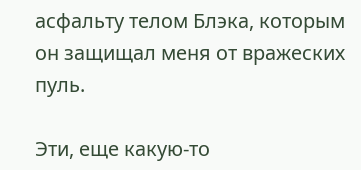асфальту телом Блэка, которым он защищал меня от вражеских пуль.

Эти, еще какую-то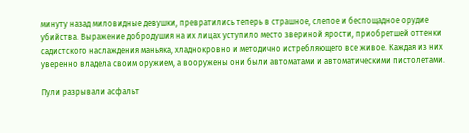минуту назад миловидные девушки, превратились теперь в страшное, слепое и беспощадное орудие убийства. Выражение добродушия на их лицах уступило место звериной ярости, приобретшей оттенки садистского наслаждения маньяка, хладнокровно и методично истребляющего все живое. Каждая из них уверенно владела своим оружием, а вооружены они были автоматами и автоматическими пистолетами.

Пули разрывали асфальт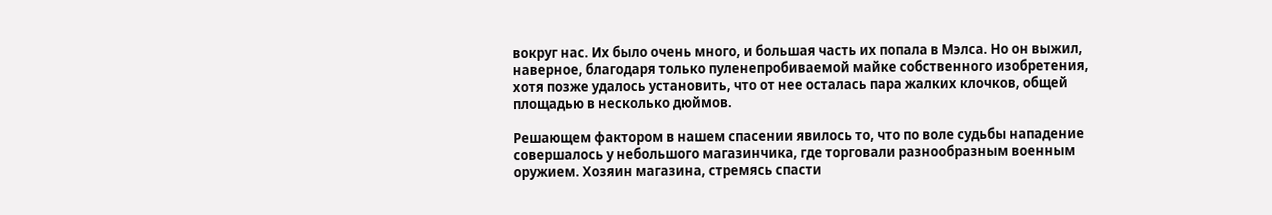вокруг нас. Их было очень много, и большая часть их попала в Мэлса. Но он выжил, наверное, благодаря только пуленепробиваемой майке собственного изобретения, хотя позже удалось установить, что от нее осталась пара жалких клочков, общей площадью в несколько дюймов.

Решающем фактором в нашем спасении явилось то, что по воле судьбы нападение совершалось у небольшого магазинчика, где торговали разнообразным военным оружием. Хозяин магазина, стремясь спасти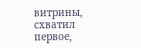витрины, схватил первое,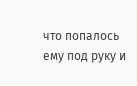что попалось ему под руку и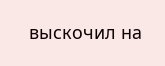выскочил на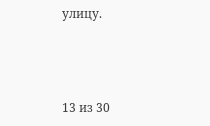улицу.



13 из 30